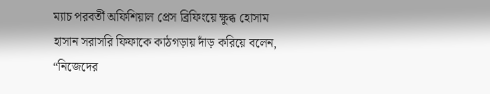ম্যাচ পরবর্তী অফিশিয়াল প্রেস ব্রিফিংয়ে ক্ষুব্ধ হোসাম হাসান সরাসরি ফিফাকে কাঠগড়ায় দাঁড় করিয়ে বলেন, “নিজেদের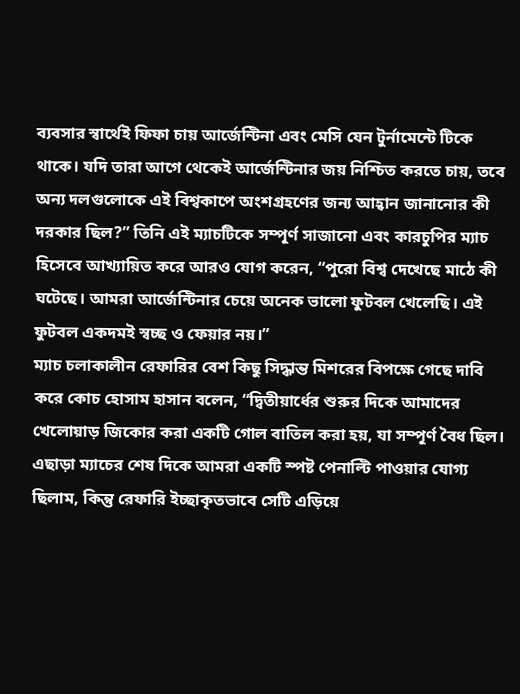ব্যবসার স্বার্থেই ফিফা চায় আর্জেন্টিনা এবং মেসি যেন টুর্নামেন্টে টিকে থাকে। যদি তারা আগে থেকেই আর্জেন্টিনার জয় নিশ্চিত করতে চায়, তবে অন্য দলগুলোকে এই বিশ্বকাপে অংশগ্রহণের জন্য আহ্বান জানানোর কী দরকার ছিল?” তিনি এই ম্যাচটিকে সম্পূর্ণ সাজানো এবং কারচুপির ম্যাচ হিসেবে আখ্যায়িত করে আরও যোগ করেন, “পুরো বিশ্ব দেখেছে মাঠে কী ঘটেছে। আমরা আর্জেন্টিনার চেয়ে অনেক ভালো ফুটবল খেলেছি। এই ফুটবল একদমই স্বচ্ছ ও ফেয়ার নয়।”
ম্যাচ চলাকালীন রেফারির বেশ কিছু সিদ্ধান্ত মিশরের বিপক্ষে গেছে দাবি করে কোচ হোসাম হাসান বলেন, “দ্বিতীয়ার্ধের শুরুর দিকে আমাদের খেলোয়াড় জিকোর করা একটি গোল বাতিল করা হয়, যা সম্পূর্ণ বৈধ ছিল। এছাড়া ম্যাচের শেষ দিকে আমরা একটি স্পষ্ট পেনাল্টি পাওয়ার যোগ্য ছিলাম, কিন্তু রেফারি ইচ্ছাকৃতভাবে সেটি এড়িয়ে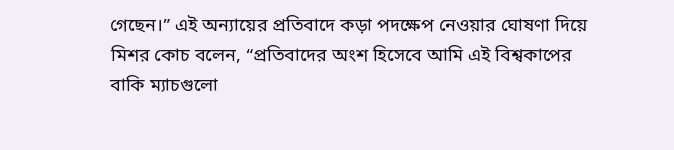গেছেন।” এই অন্যায়ের প্রতিবাদে কড়া পদক্ষেপ নেওয়ার ঘোষণা দিয়ে মিশর কোচ বলেন, “প্রতিবাদের অংশ হিসেবে আমি এই বিশ্বকাপের বাকি ম্যাচগুলো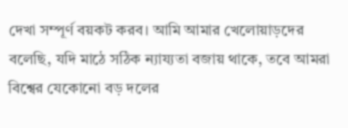দেখা সম্পূর্ণ বয়কট করব। আমি আমার খেলোয়াড়দের বলেছি, যদি মাঠে সঠিক ন্যায্যতা বজায় থাকে, তবে আমরা বিশ্বের যেকোনো বড় দলের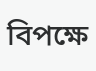বিপক্ষে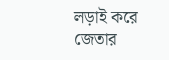লড়াই করে জেতার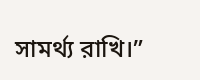সামর্থ্য রাখি।”